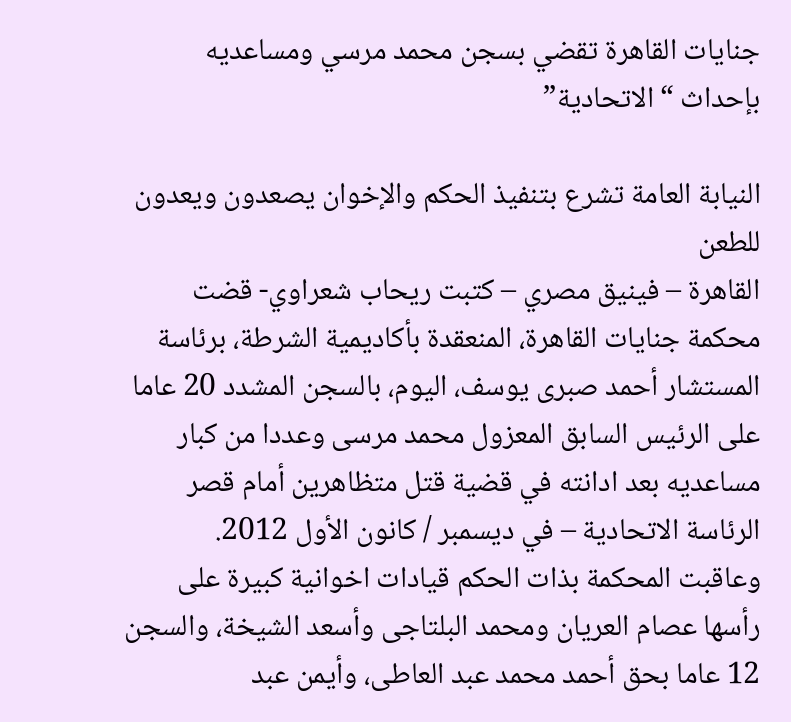جنايات القاهرة تقضي بسجن محمد مرسي ومساعديه بإحداث “الاتحادية”

النيابة العامة تشرع بتنفيذ الحكم والإخوان يصعدون ويعدون للطعن
القاهرة – فينيق مصري – كتبت ريحاب شعراوي- قضت محكمة جنايات القاهرة، المنعقدة بأكاديمية الشرطة، برئاسة المستشار أحمد صبرى يوسف، اليوم، بالسجن المشدد 20 عاما على الرئيس السابق المعزول محمد مرسى وعددا من كبار مساعديه بعد ادانته في قضية قتل متظاهرين أمام قصر الرئاسة الاتحادية – في ديسمبر / كانون الأول 2012.
وعاقبت المحكمة بذات الحكم قيادات اخوانية كبيرة على رأسها عصام العريان ومحمد البلتاجى وأسعد الشيخة، والسجن 12 عاما بحق أحمد محمد عبد العاطى، وأيمن عبد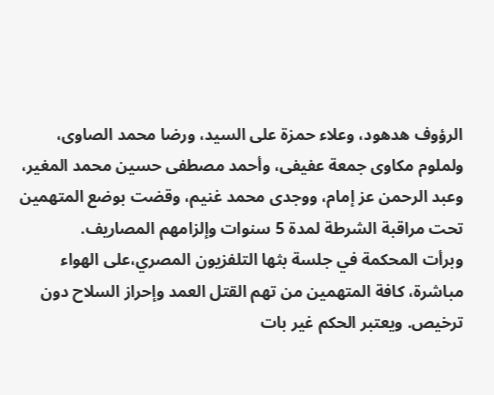الرؤوف هدهود، وعلاء حمزة على السيد، ورضا محمد الصاوى، ولملوم مكاوى جمعة عفيفى، وأحمد مصطفى حسين محمد المغير، وعبد الرحمن عز إمام، ووجدى محمد غنيم، وقضت بوضع المتهمين تحت مراقبة الشرطة لمدة 5 سنوات وإلزامهم المصاريف.
وبرأت المحكمة في جلسة بثها التلفزيون المصري،على الهواء مباشرة، كافة المتهمين من تهم القتل العمد وإحراز السلاح دون ترخيص. ويعتبر الحكم غير بات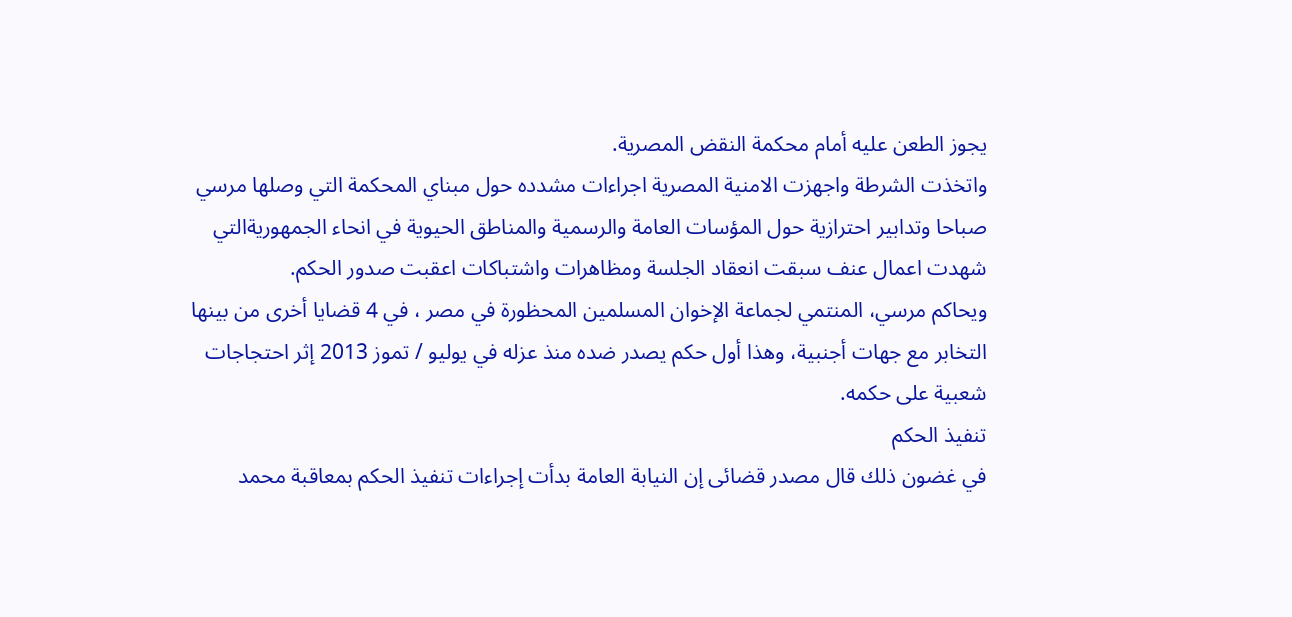يجوز الطعن عليه أمام محكمة النقض المصرية.
واتخذت الشرطة واجهزت الامنية المصرية اجراءات مشدده حول مبناي المحكمة التي وصلها مرسي صباحا وتدابير احترازية حول المؤسات العامة والرسمية والمناطق الحيوية في انحاء الجمهوريةالتي شهدت اعمال عنف سبقت انعقاد الجلسة ومظاهرات واشتباكات اعقبت صدور الحكم.
ويحاكم مرسي، المنتمي لجماعة الإخوان المسلمين المحظورة في مصر ، في 4 قضايا أخرى من بينها التخابر مع جهات أجنبية، وهذا أول حكم يصدر ضده منذ عزله في يوليو / تموز 2013 إثر احتجاجات شعبية على حكمه.
تنفيذ الحكم
في غضون ذلك قال مصدر قضائى إن النيابة العامة بدأت إجراءات تنفيذ الحكم بمعاقبة محمد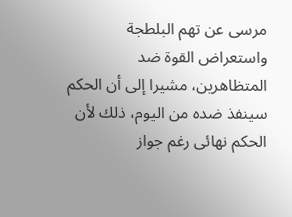مرسى عن تهم البلطجة واستعراض القوة ضد المتظاهرين، مشيرا إلى أن الحكم سينفذ ضده من اليوم، ذلك لأن الحكم نهائى رغم جواز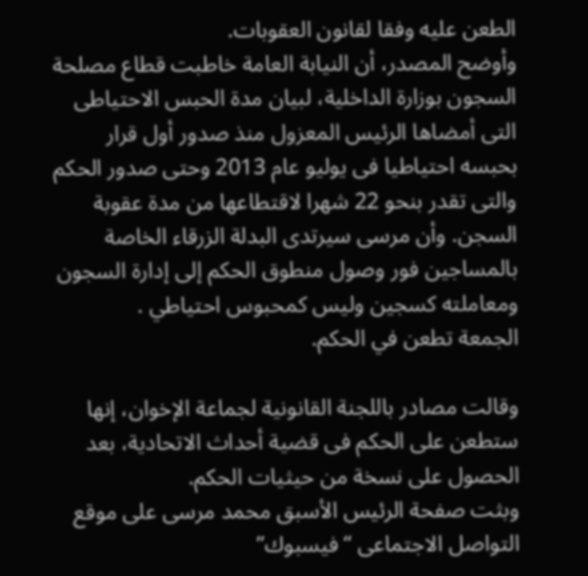الطعن عليه وفقا لقانون العقوبات.
وأوضح المصدر، أن النيابة العامة خاطبت قطاع مصلحة السجون بوزارة الداخلية، لبيان مدة الحبس الاحتياطى التى أمضاها الرئيس المعزول منذ صدور أول قرار بحبسه احتياطيا فى يوليو عام 2013 وحتى صدور الحكم والتى تقدر بنحو 22 شهرا لاقتطاعها من مدة عقوبة السجن. وأن مرسى سيرتدى البدلة الزرقاء الخاصة بالمساجين فور وصول منطوق الحكم إلى إدارة السجون ومعاملته كسجين وليس كمحبوس احتياطي .
الجمعة تطعن في الحكم.

وقالت مصادر باللجنة القانونية لجماعة الإخوان، إنها ستطعن على الحكم فى قضية أحداث الاتحادية، بعد الحصول على نسخة من حيثيات الحكم.
وبثت صفحة الرئيس الأسبق محمد مرسى على موقع التواصل الاجتماعى “فيسبوك”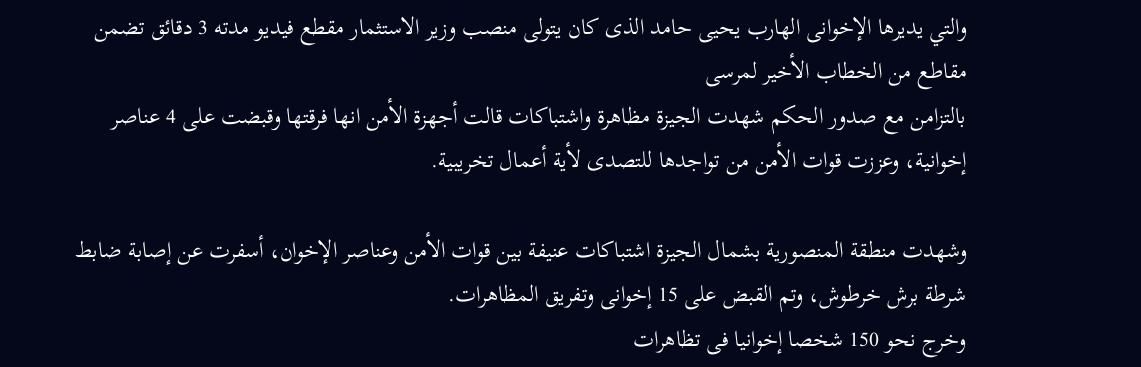والتي يديرها الإخوانى الهارب يحيى حامد الذى كان يتولى منصب وزير الاستثمار مقطع فيديو مدته 3 دقائق تضمن مقاطع من الخطاب الأخير لمرسى
بالتزامن مع صدور الحكم شهدت الجيزة مظاهرة واشتباكات قالت أجهزة الأمن انها فرقتها وقبضت على 4 عناصر إخوانية، وعززت قوات الأمن من تواجدها للتصدى لأية أعمال تخريبية.

وشهدت منطقة المنصورية بشمال الجيزة اشتباكات عنيفة بين قوات الأمن وعناصر الإخوان، أسفرت عن إصابة ضابط شرطة برش خرطوش، وتم القبض على 15 إخوانى وتفريق المظاهرات.
وخرج نحو 150 شخصا إخوانيا فى تظاهرات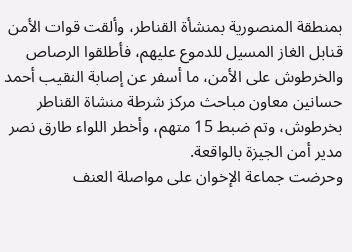بمنطقة المنصورية بمنشأة القناطر، وألقت قوات الأمن قنابل الغاز المسيل للدموع عليهم، فأطلقوا الرصاص والخرطوش على الأمن، ما أسفر عن إصابة النقيب أحمد حسانين معاون مباحث مركز شرطة منشاة القناطر بخرطوش، وتم ضبط 15 متهم، وأخطر اللواء طارق نصر مدير أمن الجيزة بالواقعة.
وحرضت جماعة الإخوان على مواصلة العنف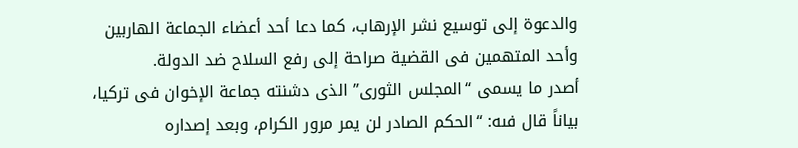والدعوة إلى توسيع نشر الإرهاب، كما دعا أحد أعضاء الجماعة الهاربين وأحد المتهمين فى القضية صراحة إلى رفع السلاح ضد الدولة.
أصدر ما يسمى “المجلس الثورى” الذى دشنته جماعة الإخوان فى تركيا، بياناً قال فىه: “الحكم الصادر لن يمر مرور الكرام، وبعد إصداره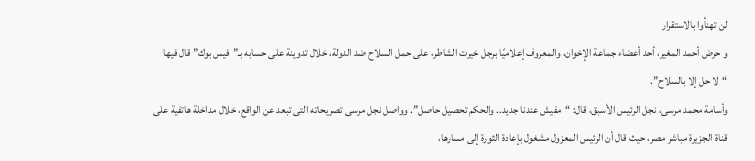لن تهنأوا بالاستقرار
و حرض أحمد المغير، أحد أعضاء جماعة الإخوان، والمعروف إعلاميًا برجل خيرت الشاطر، على حمل السلاح ضد الدولة، خلال تدوينة على حسابه بـ”فيس بوك” قال فيها “لا حل إلا بالسلاح”.
وأسامة محمد مرسى، نجل الرئيس الأسبق، قال: “مفيش عندنا جديد.. والحكم تحصيل حاصل”. وواصل نجل مرسى تصريحاته التى تبعد عن الواقع، خلال مداخلة هاتفية على قناة الجزيرة مباشر مصر، حيث قال أن الرئيس المعزول مشغول بإعادة الثورة إلى مسارها،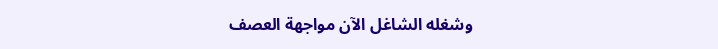وشغله الشاغل الآن مواجهة العصف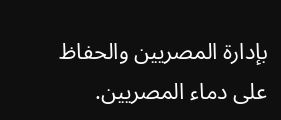بإدارة المصريين والحفاظ على دماء المصريين.